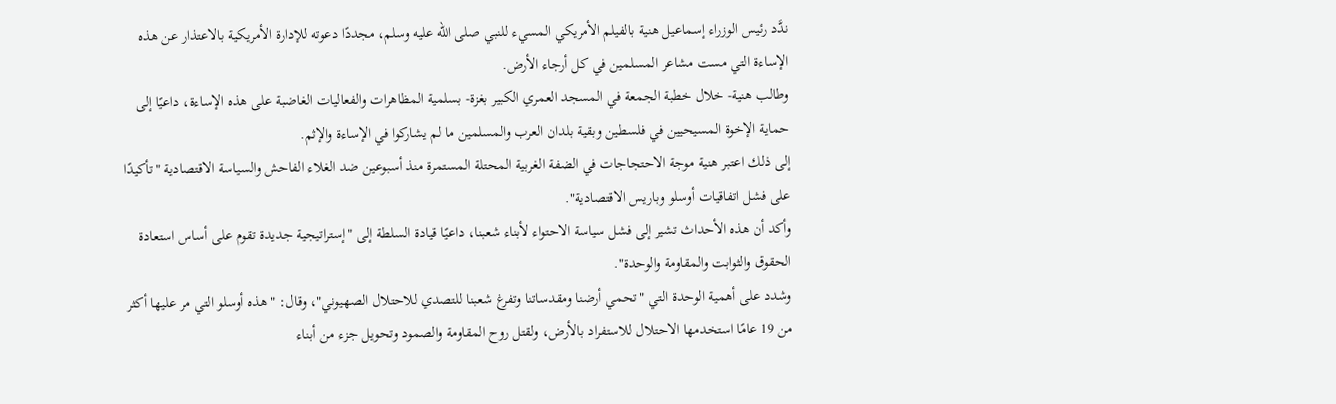ندَّد رئيس الوزراء إسماعيل هنية بالفيلم الأمريكي المسيء للنبي صلى الله عليه وسلم، مجددًا دعوته للإدارة الأمريكية بالاعتذار عن هذه الإساءة التي مست مشاعر المسلمين في كل أرجاء الأرض.
وطالب هنية- خلال خطبة الجمعة في المسجد العمري الكبير بغزة- بسلمية المظاهرات والفعاليات الغاضبة على هذه الإساءة، داعيًا إلى حماية الإخوة المسيحيين في فلسطين وبقية بلدان العرب والمسلمين ما لم يشاركوا في الإساءة والإثم.
إلى ذلك اعتبر هنية موجة الاحتجاجات في الضفة الغربية المحتلة المستمرة منذ أسبوعين ضد الغلاء الفاحش والسياسة الاقتصادية "تأكيدًا على فشل اتفاقيات أوسلو وباريس الاقتصادية".
وأكد أن هذه الأحداث تشير إلى فشل سياسة الاحتواء لأبناء شعبنا، داعيًا قيادة السلطة إلى "إستراتيجية جديدة تقوم على أساس استعادة الحقوق والثوابت والمقاومة والوحدة".
وشدد على أهمية الوحدة التي "تحمي أرضنا ومقدساتنا وتفرغ شعبنا للتصدي للاحتلال الصهيوني"، وقال: "هذه أوسلو التي مر عليها أكثر من 19 عامًا استخدمها الاحتلال للاستفراد بالأرض، ولقتل روح المقاومة والصمود وتحويل جزء من أبناء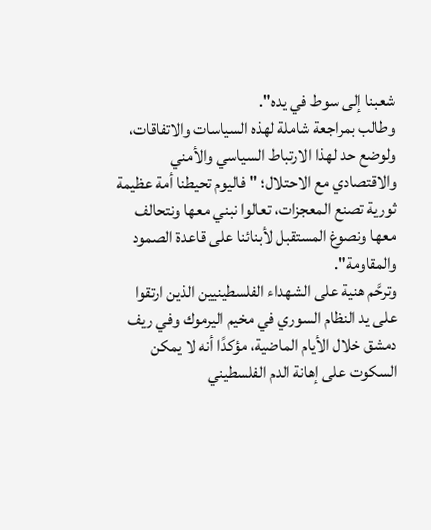شعبنا إلى سوط في يده".
وطالب بمراجعة شاملة لهذه السياسات والاتفاقات، ولوضع حد لهذا الارتباط السياسي والأمني والاقتصادي مع الاحتلال؛ "فاليوم تحيطنا أمة عظيمة ثورية تصنع المعجزات، تعالوا نبني معها ونتحالف معها ونصوغ المستقبل لأبنائنا على قاعدة الصمود والمقاومة".
وترحَّم هنية على الشهداء الفلسطينيين الذين ارتقوا على يد النظام السوري في مخيم اليرموك وفي ريف دمشق خلال الأيام الماضية، مؤكدًا أنه لا يمكن السكوت على إهانة الدم الفلسطيني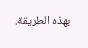بهذه الطريقة.